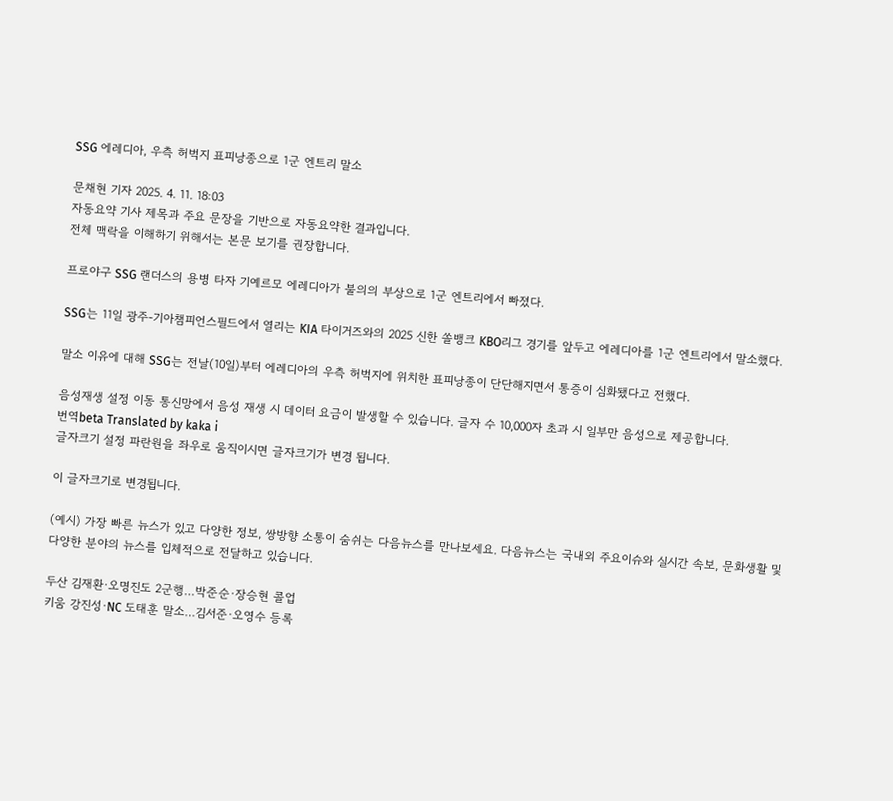SSG 에레디아, 우측 허벅지 표피낭종으로 1군 엔트리 말소

문채현 기자 2025. 4. 11. 18:03
자동요약 기사 제목과 주요 문장을 기반으로 자동요약한 결과입니다.
전체 맥락을 이해하기 위해서는 본문 보기를 권장합니다.

프로야구 SSG 랜더스의 용병 타자 기예르모 에레디아가 불의의 부상으로 1군 엔트리에서 빠졌다.

SSG는 11일 광주-기아챔피언스필드에서 열리는 KIA 타이거즈와의 2025 신한 쏠뱅크 KBO리그 경기를 앞두고 에레디아를 1군 엔트리에서 말소했다.

말소 이유에 대해 SSG는 전날(10일)부터 에레디아의 우측 허벅지에 위치한 표피낭종이 단단해지면서 통증이 심화됐다고 전했다.

음성재생 설정 이동 통신망에서 음성 재생 시 데이터 요금이 발생할 수 있습니다. 글자 수 10,000자 초과 시 일부만 음성으로 제공합니다.
번역beta Translated by kaka i
글자크기 설정 파란원을 좌우로 움직이시면 글자크기가 변경 됩니다.

이 글자크기로 변경됩니다.

(예시) 가장 빠른 뉴스가 있고 다양한 정보, 쌍방향 소통이 숨쉬는 다음뉴스를 만나보세요. 다음뉴스는 국내외 주요이슈와 실시간 속보, 문화생활 및 다양한 분야의 뉴스를 입체적으로 전달하고 있습니다.

두산 김재환·오명진도 2군행…박준순·장승현 콜업
키움 강진성·NC 도태훈 말소…김서준·오영수 등록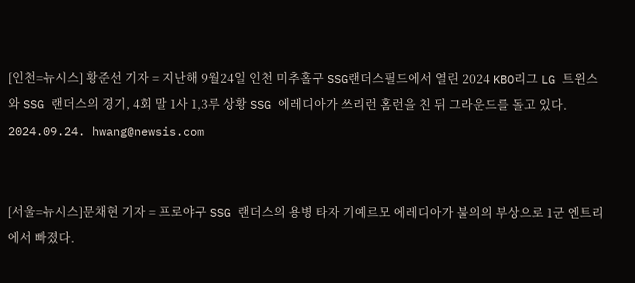[인천=뉴시스] 황준선 기자 = 지난해 9월24일 인천 미추홀구 SSG랜더스필드에서 열린 2024 KBO리그 LG 트윈스와 SSG 랜더스의 경기, 4회 말 1사 1,3루 상황 SSG 에레디아가 쓰리런 홈런을 친 뒤 그라운드를 돌고 있다. 2024.09.24. hwang@newsis.com


[서울=뉴시스]문채현 기자 = 프로야구 SSG 랜더스의 용병 타자 기예르모 에레디아가 불의의 부상으로 1군 엔트리에서 빠졌다.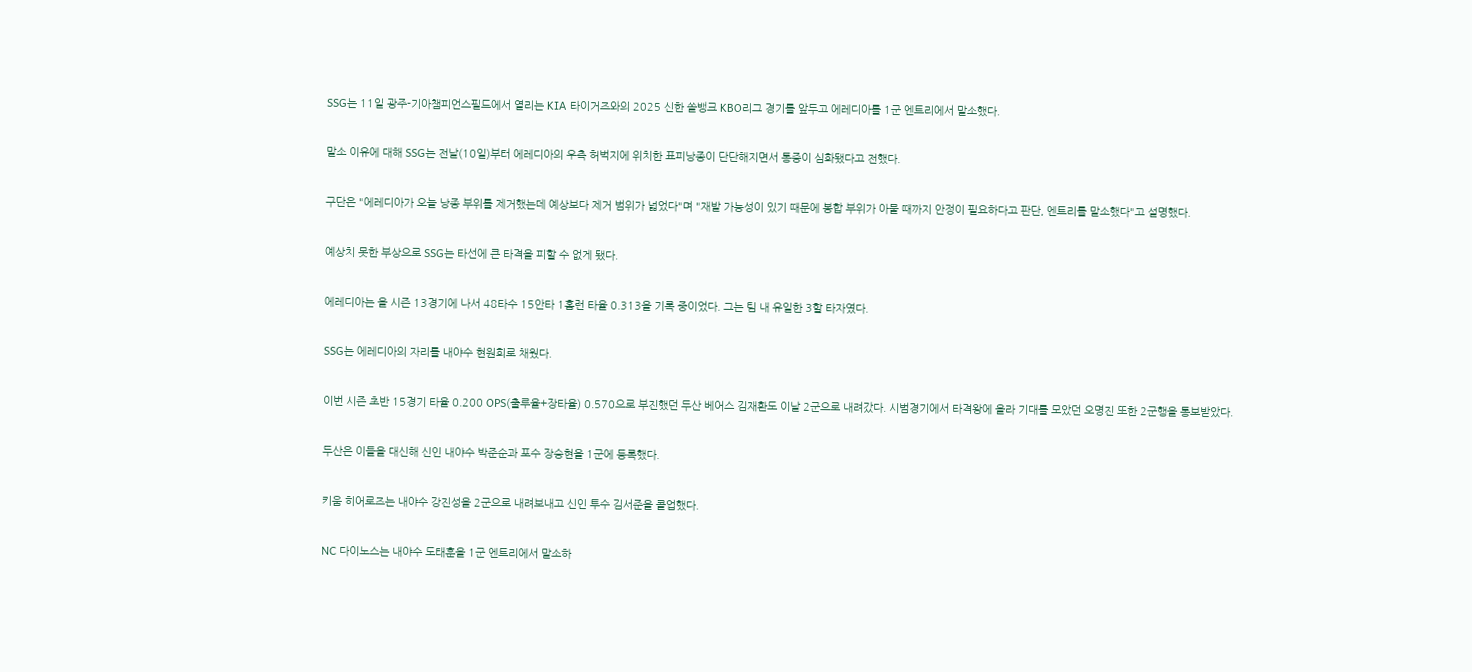SSG는 11일 광주-기아챔피언스필드에서 열리는 KIA 타이거즈와의 2025 신한 쏠뱅크 KBO리그 경기를 앞두고 에레디아를 1군 엔트리에서 말소했다.

말소 이유에 대해 SSG는 전날(10일)부터 에레디아의 우측 허벅지에 위치한 표피낭종이 단단해지면서 통증이 심화됐다고 전했다.

구단은 "에레디아가 오늘 낭종 부위를 제거했는데 예상보다 제거 범위가 넓었다"며 "재발 가능성이 있기 때문에 봉합 부위가 아물 때까지 안정이 필요하다고 판단, 엔트리를 말소했다"고 설명했다.

예상치 못한 부상으로 SSG는 타선에 큰 타격을 피할 수 없게 됐다.

에레디아는 올 시즌 13경기에 나서 48타수 15안타 1홈런 타율 0.313을 기록 중이었다. 그는 팀 내 유일한 3할 타자였다.

SSG는 에레디아의 자리를 내야수 현원회로 채웠다.

이번 시즌 초반 15경기 타율 0.200 OPS(출루율+장타율) 0.570으로 부진했던 두산 베어스 김재환도 이날 2군으로 내려갔다. 시범경기에서 타격왕에 올라 기대를 모았던 오명진 또한 2군행을 통보받았다.

두산은 이들을 대신해 신인 내야수 박준순과 포수 장승현을 1군에 등록했다.

키움 히어로즈는 내야수 강진성을 2군으로 내려보내고 신인 투수 김서준을 콜업했다.

NC 다이노스는 내야수 도태훈을 1군 엔트리에서 말소하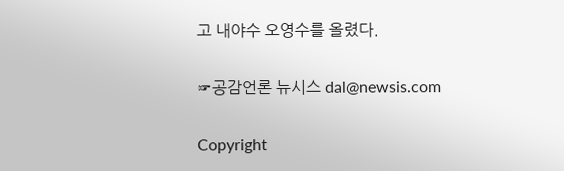고 내야수 오영수를 올렸다.

☞공감언론 뉴시스 dal@newsis.com

Copyright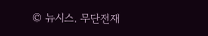© 뉴시스. 무단전재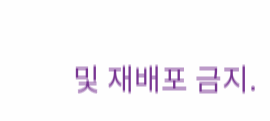및 재배포 금지.